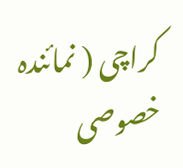کراچی ( نمائندہ خصوصی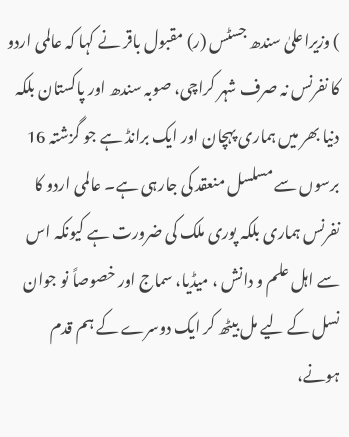) وزیراعلیٰ سندھ جسٹس (ر) مقبول باقر نے کہا کہ عالمی اردو کا نفرنس نہ صرف شہر کراچی، صوبہ سندھ اور پاکستان بلکہ دنیا بھر میں ہماری پہچان اور ایک برانڈ ہے جو گزشتہ 16 برسوں سے مسلسل منعقد کی جارہی ہے۔ عالمی اردو کا نفرنس ہماری بلکہ پوری ملک کی ضرورت ہے کیونکہ اس سے اہل علم و دانش ، میڈیا، سماج اور خصوصاً نو جوان نسل کے لیے مل بیٹھ کر ایک دوسرے کے ہم قدم ہونے،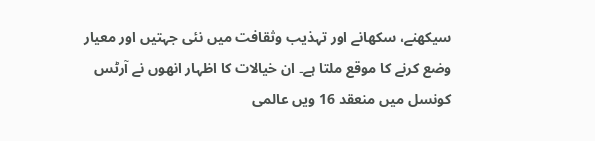سیکھنے، سکھانے اور تہذیب وثقافت میں نئی جہتیں اور معیار وضع کرنے کا موقع ملتا ہے۔ ان خیالات کا اظہار انھوں نے آرٹس کونسل میں منعقد 16 ویں عالمی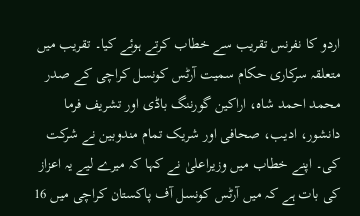اردو کا نفرنس تقریب سے خطاب کرتے ہوئے کیا۔ تقریب میں متعلقہ سرکاری حکام سمیت آرٹس کونسل کراچی کے صدر محمد احمد شاہ، اراکین گورننگ باڈی اور تشریف فرما دانشور، ادیب، صحافی اور شریک تمام مندوبین نے شرکت کی۔ اپنے خطاب میں وزیراعلیٰ نے کہا کہ میرے لیے یہ اعزاز کی بات ہے کہ میں آرٹس کونسل آف پاکستان کراچی میں 16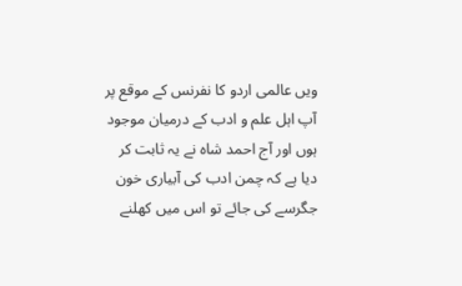ویں عالمی اردو کا نفرنس کے موقع پر آپ اہل علم و ادب کے درمیان موجود ہوں اور آج احمد شاہ نے یہ ثابت کر دیا ہے کہ چمن ادب کی آبیاری خون جگرسے کی جائے تو اس میں کھلنے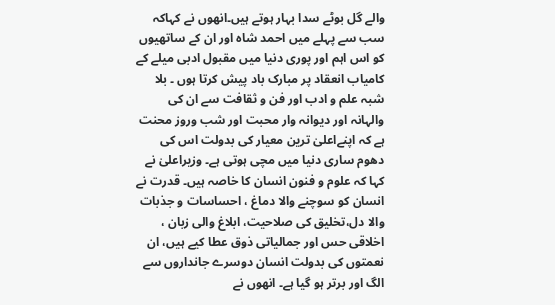والے گل بوٹے سدا بہار ہوتے ہیں۔انھوں نے کہاکہ سب سے پہلے میں احمد شاہ اور ان کے ساتھیوں کو اس اہم اور پوری دنیا میں مقبول ادبی میلے کے کامیاب انعقاد پر مبارک باد پیش کرتا ہوں ۔ بلا شبہ علم و ادب اور فن و ثقافت سے ان کی والہانہ اور دیوانہ وار محبت اور شب وروز محنت ہے کہ اپنےاعلیٰ ترین معیار کی بدولت اس کی دھوم ساری دنیا میں مچی ہوتی ہے۔ وزیراعلیٰ نے کہا کہ علوم و فنون انسان کا خاصہ ہیں۔ قدرت نے انسان کو سوچنے والا دماغ ، احساسات و جذبات والا دل،تخلیق کی صلاحیت، ابلاغ والی زبان ، اخلاقی حس اور جمالیاتی ذوق عطا کیے ہیں، ان نعمتوں کی بدولت انسان دوسرے جانداروں سے الگ اور برتر ہو گیا ہے۔ انھوں نے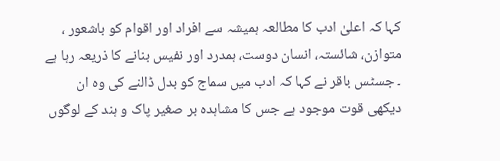کہا کہ اعلیٰ ادب کا مطالعہ ہمیشہ سے افراد اور اقوام کو باشعور ، متوازن، شائستہ، انسان دوست، ہمدرد اور نفیس بنانے کا ذریعہ رہا ہے ۔ جسٹس باقر نے کہا کہ ادب میں سماج کو بدل ڈالنے کی وہ ان دیکھی قوت موجود ہے جس کا مشاہدہ بر صغیر پاک و ہند کے لوگوں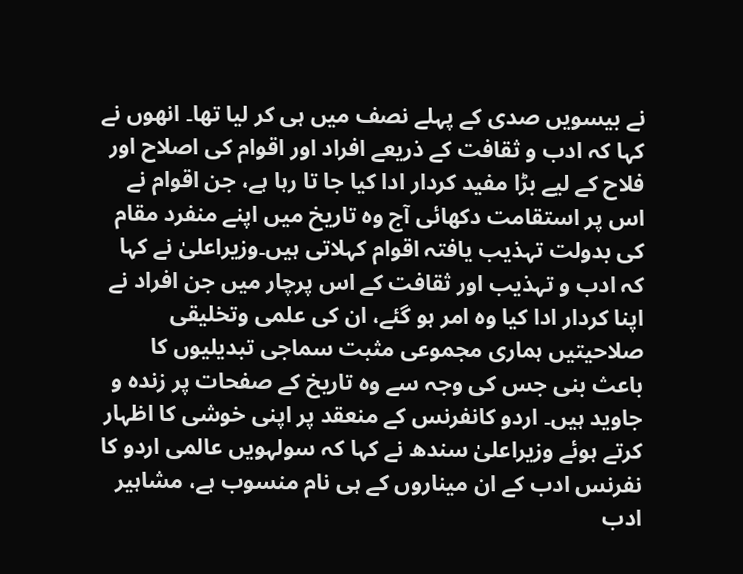نے بیسویں صدی کے پہلے نصف میں ہی کر لیا تھا۔ انھوں نے کہا کہ ادب و ثقافت کے ذریعے افراد اور اقوام کی اصلاح اور فلاح کے لیے بڑا مفید کردار ادا کیا جا تا رہا ہے، جن اقوام نے اس پر استقامت دکھائی آج وہ تاریخ میں اپنے منفرد مقام کی بدولت تہذیب یافتہ اقوام کہلاتی ہیں۔وزیراعلیٰ نے کہا کہ ادب و تہذیب اور ثقافت کے اس پرچار میں جن افراد نے اپنا کردار ادا کیا وہ امر ہو گئے، ان کی علمی وتخلیقی صلاحیتیں ہماری مجموعی مثبت سماجی تبدیلیوں کا باعث بنی جس کی وجہ سے وہ تاریخ کے صفحات پر زندہ و جاوید ہیں۔ اردو کانفرنس کے منعقد پر اپنی خوشی کا اظہار کرتے ہوئے وزیراعلیٰ سندھ نے کہا کہ سولہویں عالمی اردو کا نفرنس ادب کے ان میناروں کے ہی نام منسوب ہے، مشاہیر ادب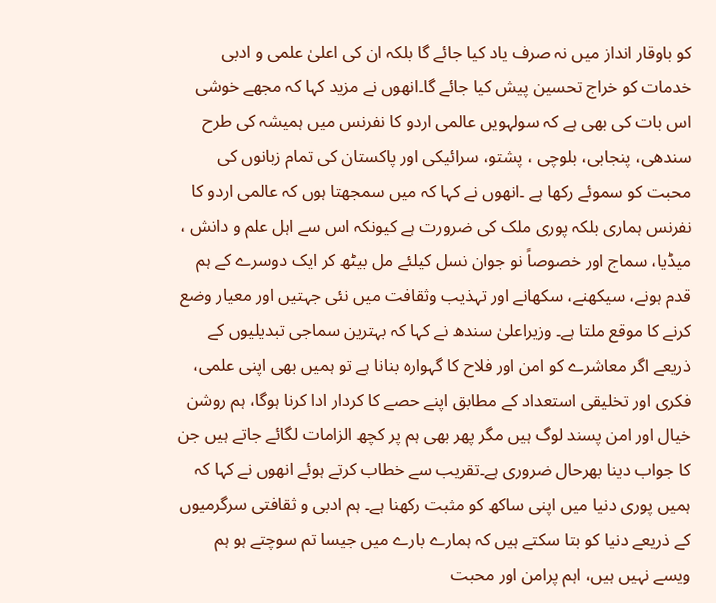کو باوقار انداز میں نہ صرف یاد کیا جائے گا بلکہ ان کی اعلیٰ علمی و ادبی خدمات کو خراج تحسین پیش کیا جائے گا۔انھوں نے مزید کہا کہ مجھے خوشی اس بات کی بھی ہے کہ سولہویں عالمی اردو کا نفرنس میں ہمیشہ کی طرح سندھی، پنجابی، بلوچی ، پشتو، سرائیکی اور پاکستان کی تمام زبانوں کی محبت کو سموئے رکھا ہے ۔انھوں نے کہا کہ میں سمجھتا ہوں کہ عالمی اردو کا نفرنس ہماری بلکہ پوری ملک کی ضرورت ہے کیونکہ اس سے اہل علم و دانش ، میڈیا، سماج اور خصوصاً نو جوان نسل کیلئے مل بیٹھ کر ایک دوسرے کے ہم قدم ہونے، سیکھنے، سکھانے اور تہذیب وثقافت میں نئی جہتیں اور معیار وضع کرنے کا موقع ملتا ہے۔ وزیراعلیٰ سندھ نے کہا کہ بہترین سماجی تبدیلیوں کے ذریعے اگر معاشرے کو امن اور فلاح کا گہوارہ بنانا ہے تو ہمیں بھی اپنی علمی، فکری اور تخلیقی استعداد کے مطابق اپنے حصے کا کردار ادا کرنا ہوگا، ہم روشن خیال اور امن پسند لوگ ہیں مگر پھر بھی ہم پر کچھ الزامات لگائے جاتے ہیں جن کا جواب دینا بھرحال ضروری ہے۔تقریب سے خطاب کرتے ہوئے انھوں نے کہا کہ ہمیں پوری دنیا میں اپنی ساکھ کو مثبت رکھنا ہے۔ ہم ادبی و ثقافتی سرگرمیوں کے ذریعے دنیا کو بتا سکتے ہیں کہ ہمارے بارے میں جیسا تم سوچتے ہو ہم ویسے نہیں ہیں، اہم پرامن اور محبت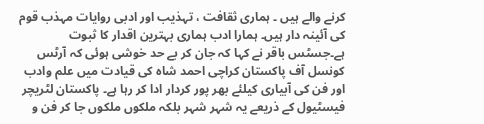کرنے والے ہیں ۔ ہماری ثقافت ، تہذیب اور ادبی روایات مہذب قوم کی آئینہ دار ہیں۔ ہمارا ادب ہماری بہترین اقدار کا ثبوت ہے۔جسٹس باقر نے کہا کہ جان کر بے حد خوشی ہوئی کہ آرٹس کونسل آف پاکستان کراچی احمد شاہ کی قیادت میں علم وادب اور فن کی آبیاری کیلئے بھر پور کردار ادا کر رہا ہے۔ پاکستان لٹریچر فیسٹیول کے ذریعے یہ شہر شہر بلکہ ملکوں ملکوں جا کر فن و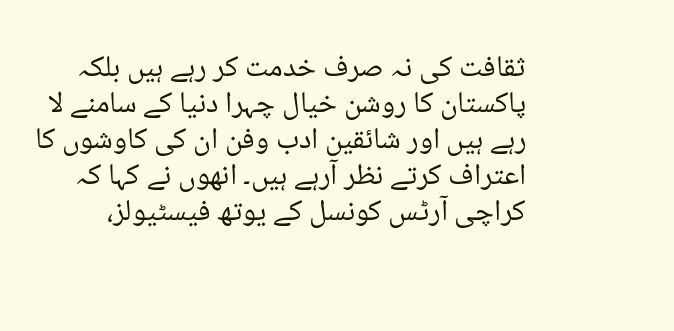ثقافت کی نہ صرف خدمت کر رہے ہیں بلکہ پاکستان کا روشن خیال چہرا دنیا کے سامنے لا رہے ہیں اور شائقین ادب وفن ان کی کاوشوں کا اعتراف کرتے نظر آرہے ہیں۔ انھوں نے کہا کہ کراچی آرٹس کونسل کے یوتھ فیسٹیولز،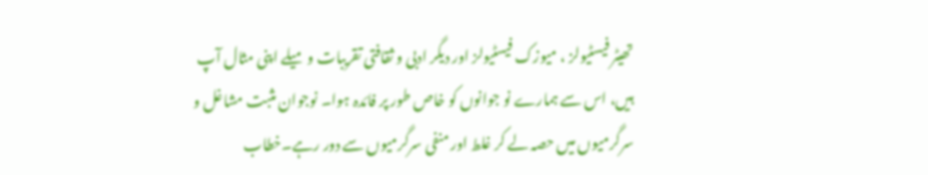تھیٹر فیسٹیولز ، میوزک فیسٹیولز اور دیگر ادبی و ثقافتی تقریبات و میلے اپنی مثال آپ ہیں، اس سے ہمارے نو جوانوں کو خاص طور پر فائدہ ہوا۔ نوجوان مثبت مشاغل و سرگرمیوں میں حصہ لے کر غلط اور منفی سرگرمیوں سے دور رہے۔خطاب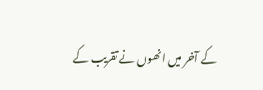کے آخر میں انھوں نے تقریب کے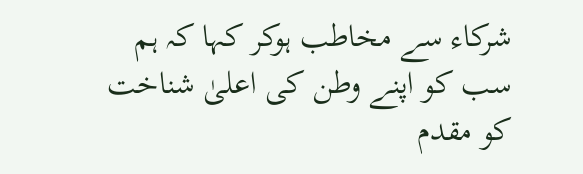شرکاء سے مخاطب ہوکر کہا کہ ہم سب کو اپنے وطن کی اعلیٰ شناخت کو مقدم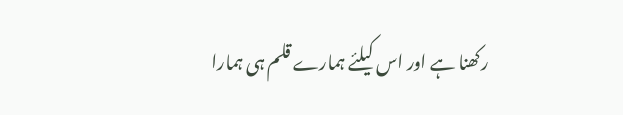رکھنا ہے اور اس کیلئے ہمارے قلم ہی ہمارا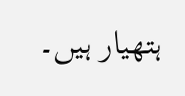ہتھیار ہیں۔